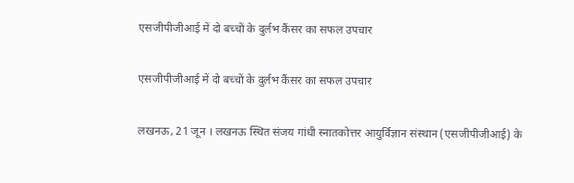एसजीपीजीआई में दो बच्चों के दुर्लभ कैंसर का सफल उपचार

एसजीपीजीआई में दो बच्चों के दुर्लभ कैंसर का सफल उपचार

लखनऊ, 21 जून । लखनऊ स्थित संजय गांधी स्नातकोत्तर आयुर्विज्ञान संस्थान (एसजीपीजीआई) के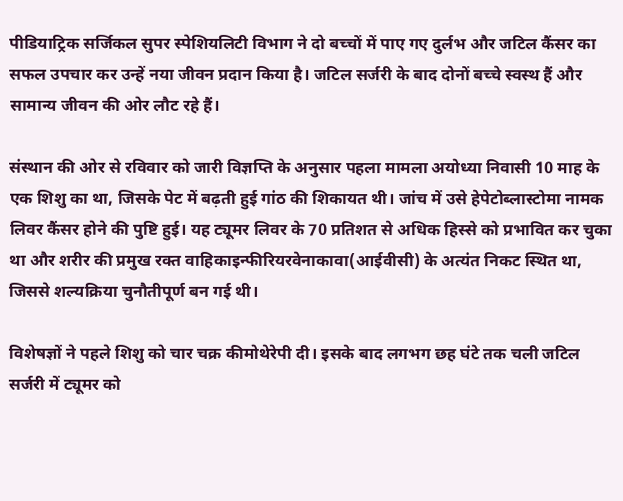पीडियाट्रिक सर्जिकल सुपर स्पेशियलिटी विभाग ने दो बच्चों में पाए गए दुर्लभ और जटिल कैंसर का सफल उपचार कर उन्हें नया जीवन प्रदान किया है। जटिल सर्जरी के बाद दोनों बच्चे स्वस्थ हैं और सामान्य जीवन की ओर लौट रहे हैं।

संस्थान की ओर से रविवार को जारी विज्ञप्ति के अनुसार पहला मामला अयोध्या निवासी 10 माह के एक शिशु का था, जिसके पेट में बढ़ती हुई गांठ की शिकायत थी। जांच में उसे हेपेटोब्लास्टोमा नामक लिवर कैंसर होने की पुष्टि हुई। यह ट्यूमर लिवर के 70 प्रतिशत से अधिक हिस्से को प्रभावित कर चुका था और शरीर की प्रमुख रक्त वाहिकाइन्फीरियरवेनाकावा(आईवीसी) के अत्यंत निकट स्थित था, जिससे शल्यक्रिया चुनौतीपूर्ण बन गई थी।

विशेषज्ञों ने पहले शिशु को चार चक्र कीमोथेरेपी दी। इसके बाद लगभग छह घंटे तक चली जटिल सर्जरी में ट्यूमर को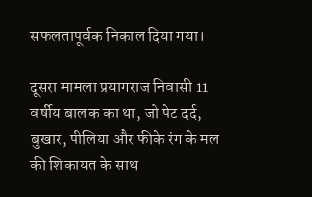सफलतापूर्वक निकाल दिया गया।

दूसरा मामला प्रयागराज निवासी 11 वर्षीय बालक का था, जो पेट दर्द, बुखार, पीलिया और फीके रंग के मल की शिकायत के साथ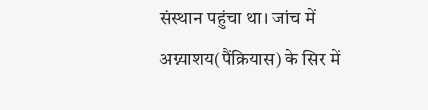संस्थान पहुंचा था। जांच में अग्न्याशय(पैंक्रियास) के सिर में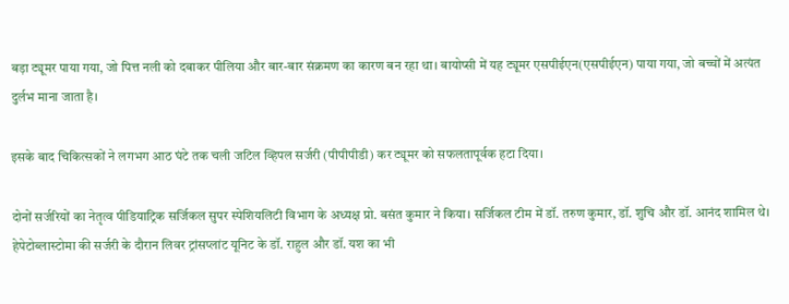बड़ा ट्यूमर पाया गया, जो पित्त नली को दबाकर पीलिया और बार-बार संक्रमण का कारण बन रहा था। बायोप्सी में यह ट्यूमर एसपीईएन(एसपीईएन) पाया गया, जो बच्चों में अत्यंत दुर्लभ माना जाता है।

इसके बाद चिकित्सकों ने लगभग आठ घंटे तक चली जटिल व्हिपल सर्जरी (पीपीपीडी) कर ट्यूमर को सफलतापूर्वक हटा दिया।

दोनों सर्जरियों का नेतृत्व पीडियाट्रिक सर्जिकल सुपर स्पेशियलिटी विभाग के अध्यक्ष प्रो. बसंत कुमार ने किया। सर्जिकल टीम में डॉ. तरुण कुमार, डॉ. शुचि और डॉ. आनंद शामिल थे। हेपेटोब्लास्टोमा की सर्जरी के दौरान लिवर ट्रांसप्लांट यूनिट के डॉ. राहुल और डॉ. यश का भी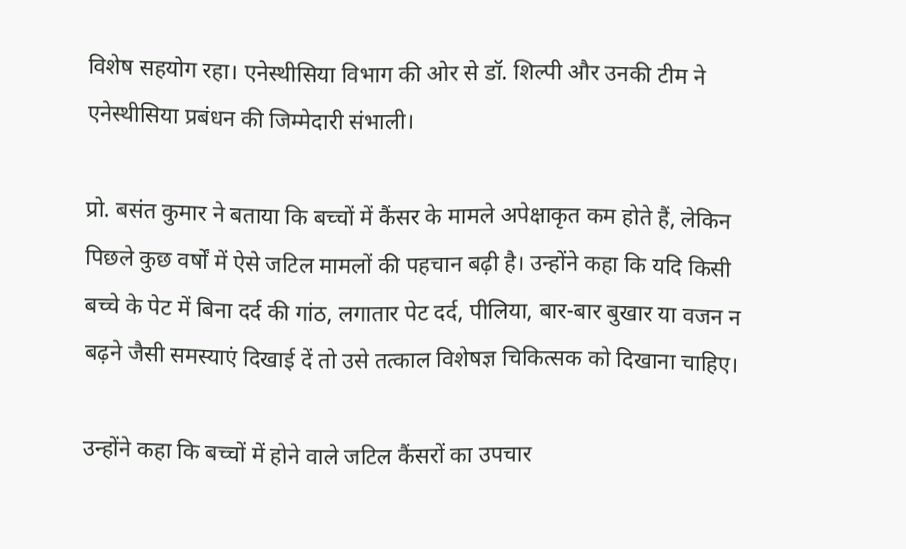विशेष सहयोग रहा। एनेस्थीसिया विभाग की ओर से डॉ. शिल्पी और उनकी टीम ने एनेस्थीसिया प्रबंधन की जिम्मेदारी संभाली।

प्रो. बसंत कुमार ने बताया कि बच्चों में कैंसर के मामले अपेक्षाकृत कम होते हैं, लेकिन पिछले कुछ वर्षों में ऐसे जटिल मामलों की पहचान बढ़ी है। उन्होंने कहा कि यदि किसी बच्चे के पेट में बिना दर्द की गांठ, लगातार पेट दर्द, पीलिया, बार-बार बुखार या वजन न बढ़ने जैसी समस्याएं दिखाई दें तो उसे तत्काल विशेषज्ञ चिकित्सक को दिखाना चाहिए।

उन्होंने कहा कि बच्चों में होने वाले जटिल कैंसरों का उपचार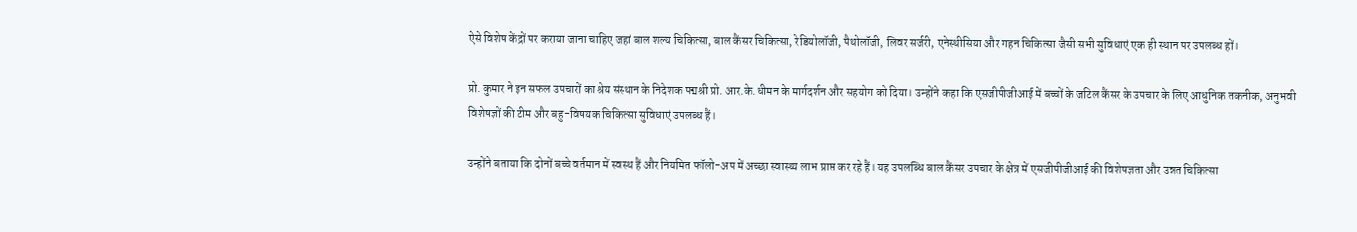ऐसे विशेष केंद्रों पर कराया जाना चाहिए जहां बाल शल्य चिकित्सा, बाल कैंसर चिकित्सा, रेडियोलॉजी, पैथोलॉजी, लिवर सर्जरी, एनेस्थीसिया और गहन चिकित्सा जैसी सभी सुविधाएं एक ही स्थान पर उपलब्ध हों।

प्रो. कुमार ने इन सफल उपचारों का श्रेय संस्थान के निदेशक पद्मश्री प्रो. आर.के.धीमन के मार्गदर्शन और सहयोग को दिया। उन्होंने कहा कि एसजीपीजीआई में बच्चों के जटिल कैंसर के उपचार के लिए आधुनिक तकनीक, अनुभवी विशेषज्ञों की टीम और बहु-विषयक चिकित्सा सुविधाएं उपलब्ध हैं।

उन्होंने बताया कि दोनों बच्चे वर्तमान में स्वस्थ हैं और नियमित फॉलो-अप में अच्छा स्वास्थ्य लाभ प्राप्त कर रहे हैं। यह उपलब्धि बाल कैंसर उपचार के क्षेत्र में एसजीपीजीआई की विशेषज्ञता और उन्नत चिकित्सा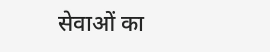सेवाओं का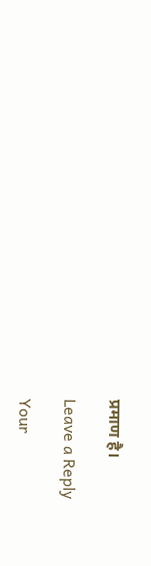प्रमाण है।

Leave a Reply

Your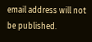email address will not be published.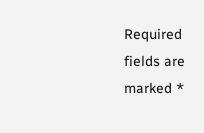Required fields are marked *